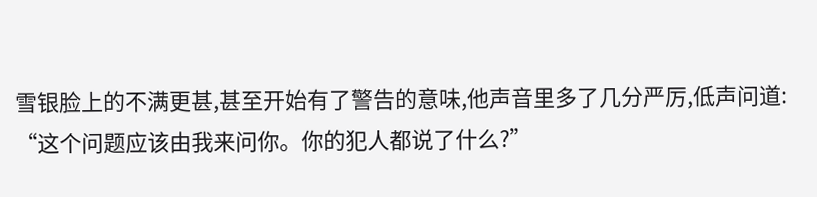雪银脸上的不满更甚,甚至开始有了警告的意味,他声音里多了几分严厉,低声问道:
“这个问题应该由我来问你。你的犯人都说了什么?”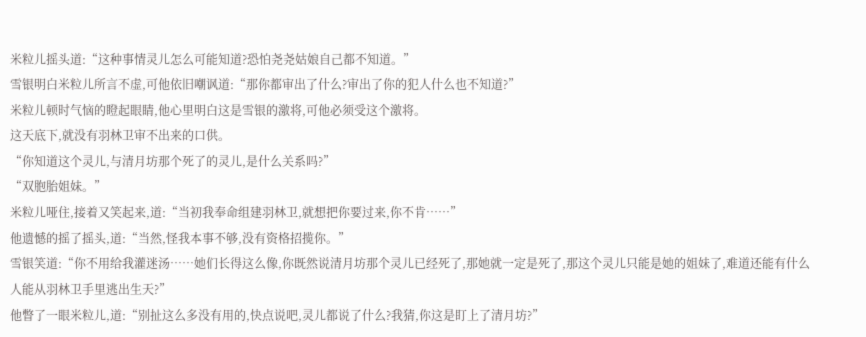米粒儿摇头道:“这种事情灵儿怎么可能知道?恐怕尧尧姑娘自己都不知道。”
雪银明白米粒儿所言不虚,可他依旧嘲讽道:“那你都审出了什么?审出了你的犯人什么也不知道?”
米粒儿顿时气恼的瞪起眼睛,他心里明白这是雪银的激将,可他必须受这个激将。
这天底下,就没有羽林卫审不出来的口供。
“你知道这个灵儿,与清月坊那个死了的灵儿,是什么关系吗?”
“双胞胎姐妹。”
米粒儿哑住,接着又笑起来,道:“当初我奉命组建羽林卫,就想把你要过来,你不肯……”
他遗憾的摇了摇头,道:“当然,怪我本事不够,没有资格招揽你。”
雪银笑道:“你不用给我灌迷汤……她们长得这么像,你既然说清月坊那个灵儿已经死了,那她就一定是死了,那这个灵儿只能是她的姐妹了,难道还能有什么人能从羽林卫手里逃出生天?”
他瞥了一眼米粒儿,道:“别扯这么多没有用的,快点说吧,灵儿都说了什么?我猜,你这是盯上了清月坊?”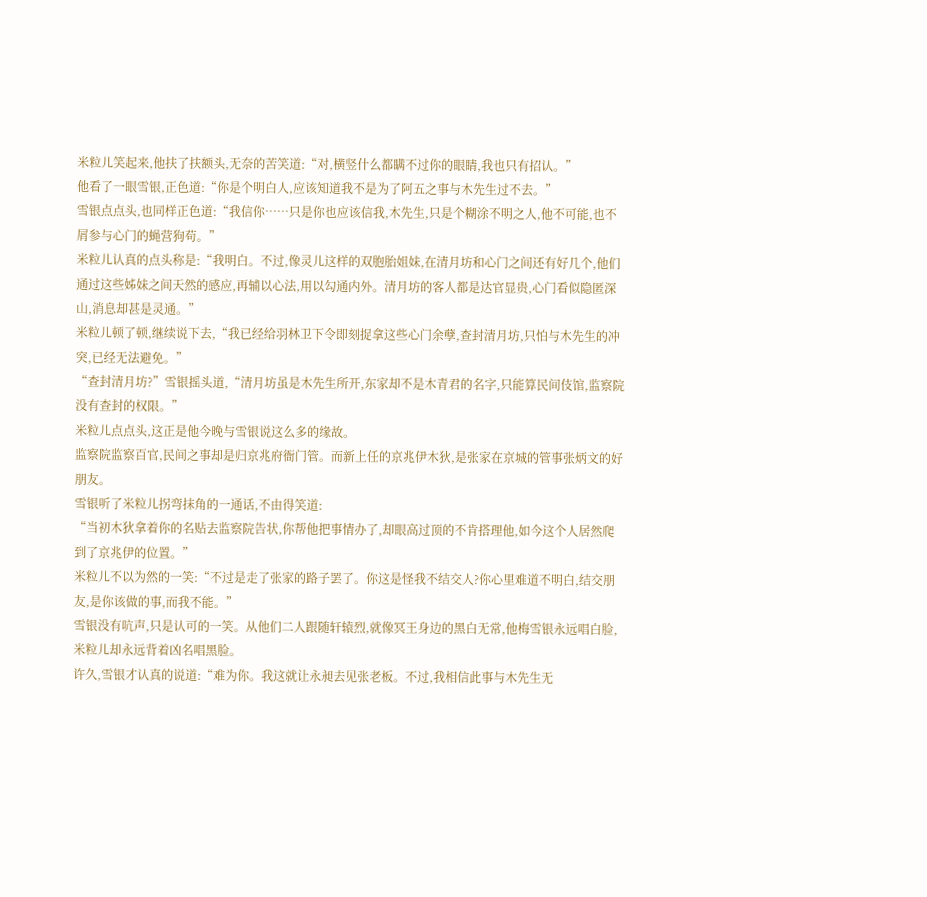米粒儿笑起来,他扶了扶额头,无奈的苦笑道:“对,横竖什么都瞒不过你的眼睛,我也只有招认。”
他看了一眼雪银,正色道:“你是个明白人,应该知道我不是为了阿五之事与木先生过不去。”
雪银点点头,也同样正色道:“我信你……只是你也应该信我,木先生,只是个糊涂不明之人,他不可能,也不屑参与心门的蝇营狗苟。”
米粒儿认真的点头称是:“我明白。不过,像灵儿这样的双胞胎姐妹,在清月坊和心门之间还有好几个,他们通过这些姊妹之间天然的感应,再辅以心法,用以勾通内外。清月坊的客人都是达官显贵,心门看似隐匿深山,消息却甚是灵通。”
米粒儿顿了顿,继续说下去,“我已经给羽林卫下令即刻捉拿这些心门余孽,查封清月坊,只怕与木先生的冲突,已经无法避免。”
“查封清月坊?”雪银摇头道,“清月坊虽是木先生所开,东家却不是木青君的名字,只能算民间伎馆,监察院没有查封的权限。”
米粒儿点点头,这正是他今晚与雪银说这么多的缘故。
监察院监察百官,民间之事却是归京兆府衙门管。而新上任的京兆伊木狄,是张家在京城的管事张炳文的好朋友。
雪银听了米粒儿拐弯抹角的一通话,不由得笑道:
“当初木狄拿着你的名贴去监察院告状,你帮他把事情办了,却眼高过顶的不肯搭理他,如今这个人居然爬到了京兆伊的位置。”
米粒儿不以为然的一笑:“不过是走了张家的路子罢了。你这是怪我不结交人?你心里难道不明白,结交朋友,是你该做的事,而我不能。”
雪银没有吭声,只是认可的一笑。从他们二人跟随轩辕烈,就像冥王身边的黑白无常,他梅雪银永远唱白脸,米粒儿却永远背着凶名唱黑脸。
许久,雪银才认真的说道:“难为你。我这就让永昶去见张老板。不过,我相信此事与木先生无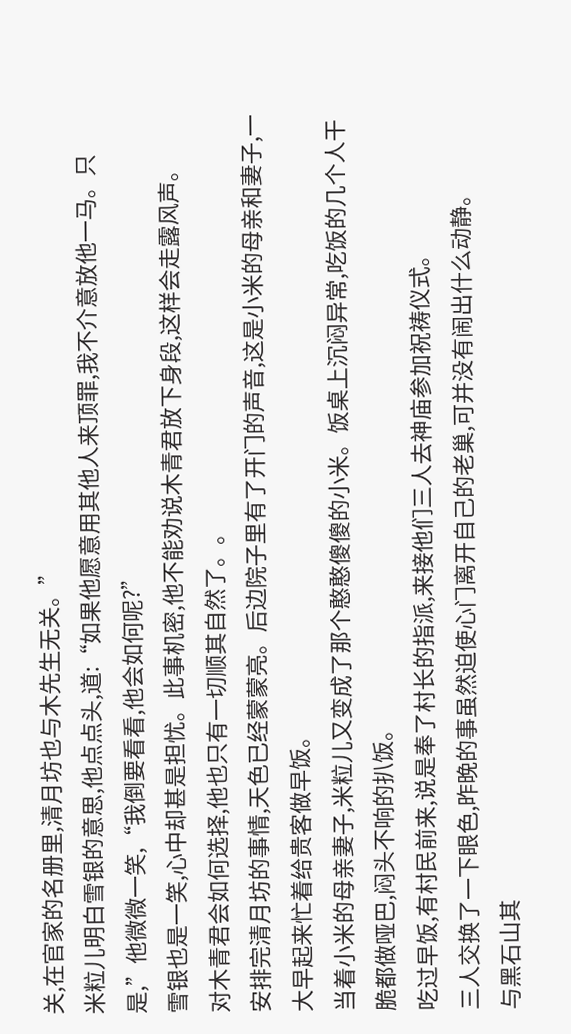关,在官家的名册里,清月坊也与木先生无关。”
米粒儿明白雪银的意思,他点点头,道:“如果他愿意用其他人来顶罪,我不介意放他一马。只是,”他微微一笑,“我倒要看看,他会如何呢?”
雪银也是一笑,心中却甚是担忧。此事机密,他不能劝说木青君放下身段,这样会走露风声。
对木青君会如何选择,他也只有一切顺其自然了。。
安排完清月坊的事情,天色已经蒙蒙亮。后边院子里有了开门的声音,这是小米的母亲和妻子,一大早起来忙着给贵客做早饭。
当着小米的母亲妻子,米粒儿又变成了那个憨憨傻傻的小米。饭桌上沉闷异常,吃饭的几个人干脆都做哑巴,闷头不响的扒饭。
吃过早饭,有村民前来,说是奉了村长的指派,来接他们三人去神庙参加祝祷仪式。
三人交换了一下眼色,昨晚的事虽然迫使心门离开自己的老巢,可并没有闹出什么动静。
与黑石山其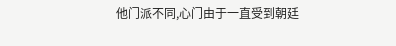他门派不同,心门由于一直受到朝廷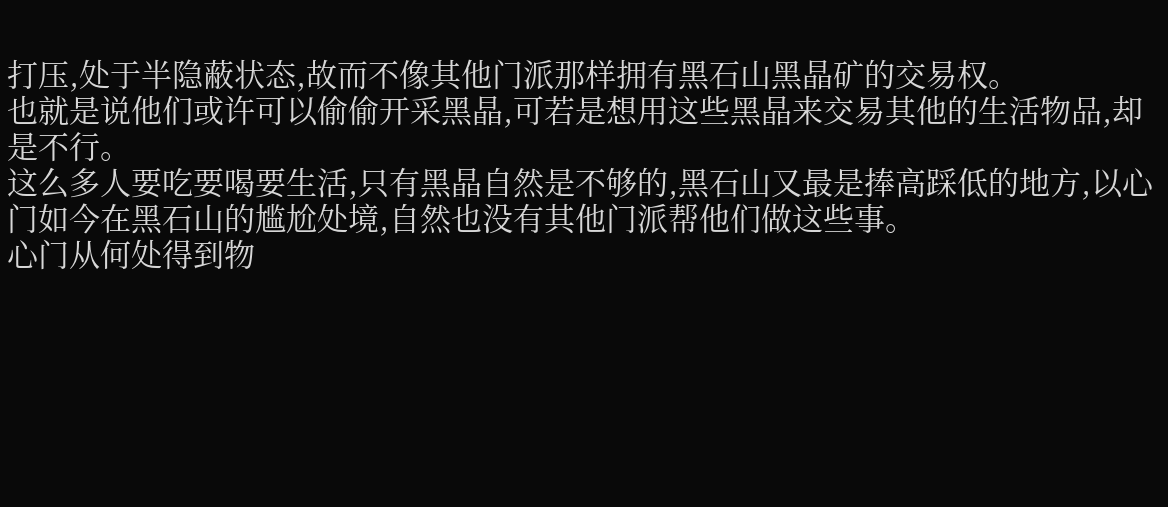打压,处于半隐蔽状态,故而不像其他门派那样拥有黑石山黑晶矿的交易权。
也就是说他们或许可以偷偷开采黑晶,可若是想用这些黑晶来交易其他的生活物品,却是不行。
这么多人要吃要喝要生活,只有黑晶自然是不够的,黑石山又最是捧高踩低的地方,以心门如今在黑石山的尴尬处境,自然也没有其他门派帮他们做这些事。
心门从何处得到物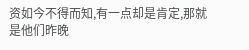资如今不得而知,有一点却是肯定,那就是他们昨晚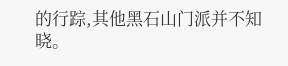的行踪,其他黑石山门派并不知晓。